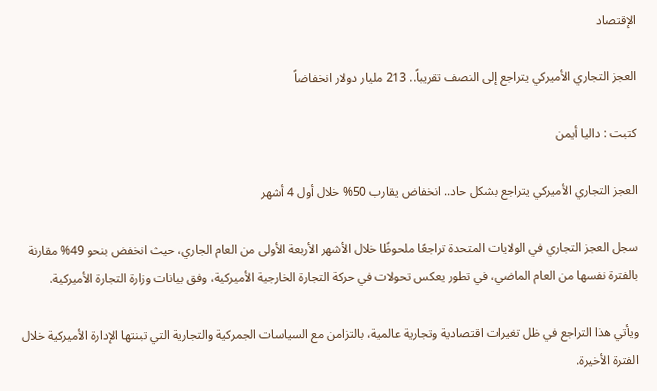الإقتصاد

العجز التجاري الأميركي يتراجع إلى النصف تقريباً.. 213 مليار دولار انخفاضاً

كتبت : داليا أيمن

العجز التجاري الأميركي يتراجع بشكل حاد.. انخفاض يقارب 50% خلال أول 4 أشهر

سجل العجز التجاري في الولايات المتحدة تراجعًا ملحوظًا خلال الأشهر الأربعة الأولى من العام الجاري، حيث انخفض بنحو 49% مقارنة بالفترة نفسها من العام الماضي، في تطور يعكس تحولات في حركة التجارة الخارجية الأميركية، وفق بيانات وزارة التجارة الأميركية.

ويأتي هذا التراجع في ظل تغيرات اقتصادية وتجارية عالمية، بالتزامن مع السياسات الجمركية والتجارية التي تبنتها الإدارة الأميركية خلال الفترة الأخيرة.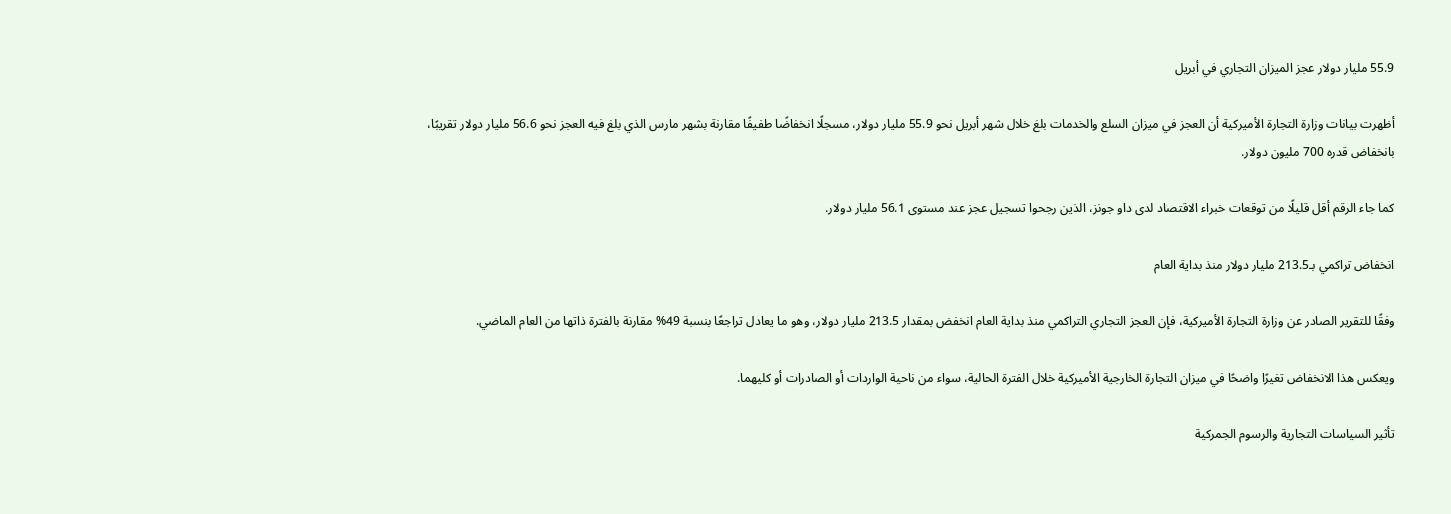55.9 مليار دولار عجز الميزان التجاري في أبريل

أظهرت بيانات وزارة التجارة الأميركية أن العجز في ميزان السلع والخدمات بلغ خلال شهر أبريل نحو 55.9 مليار دولار، مسجلًا انخفاضًا طفيفًا مقارنة بشهر مارس الذي بلغ فيه العجز نحو 56.6 مليار دولار تقريبًا، بانخفاض قدره 700 مليون دولار.

كما جاء الرقم أقل قليلًا من توقعات خبراء الاقتصاد لدى داو جونز، الذين رجحوا تسجيل عجز عند مستوى 56.1 مليار دولار.

انخفاض تراكمي بـ213.5 مليار دولار منذ بداية العام

وفقًا للتقرير الصادر عن وزارة التجارة الأميركية، فإن العجز التجاري التراكمي منذ بداية العام انخفض بمقدار 213.5 مليار دولار، وهو ما يعادل تراجعًا بنسبة 49% مقارنة بالفترة ذاتها من العام الماضي.

ويعكس هذا الانخفاض تغيرًا واضحًا في ميزان التجارة الخارجية الأميركية خلال الفترة الحالية، سواء من ناحية الواردات أو الصادرات أو كليهما.

تأثير السياسات التجارية والرسوم الجمركية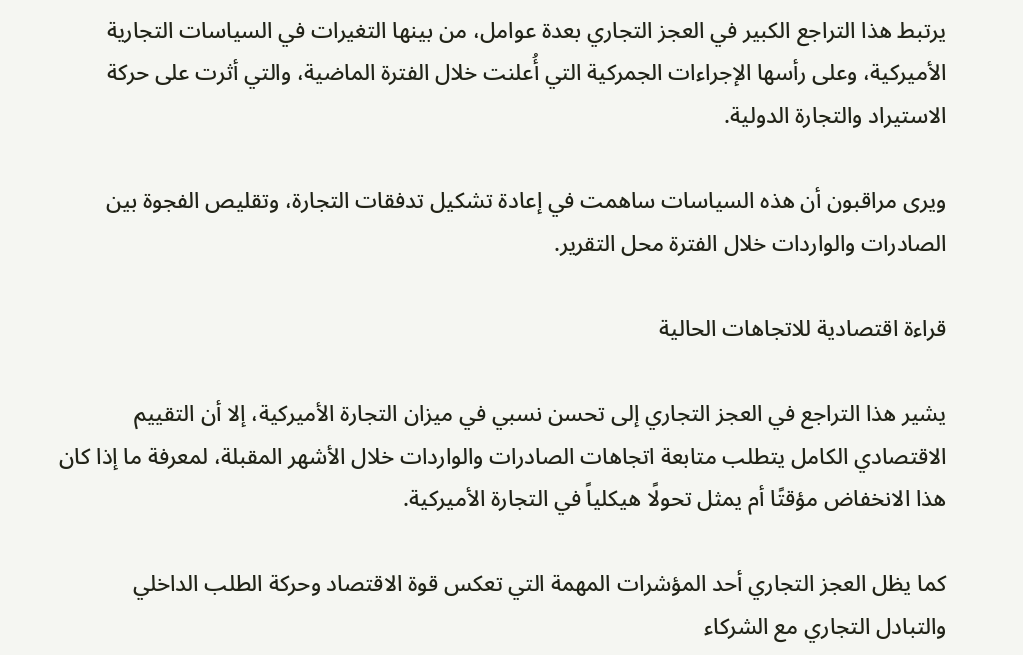يرتبط هذا التراجع الكبير في العجز التجاري بعدة عوامل، من بينها التغيرات في السياسات التجارية الأميركية، وعلى رأسها الإجراءات الجمركية التي أُعلنت خلال الفترة الماضية، والتي أثرت على حركة الاستيراد والتجارة الدولية.

ويرى مراقبون أن هذه السياسات ساهمت في إعادة تشكيل تدفقات التجارة، وتقليص الفجوة بين الصادرات والواردات خلال الفترة محل التقرير.

قراءة اقتصادية للاتجاهات الحالية

يشير هذا التراجع في العجز التجاري إلى تحسن نسبي في ميزان التجارة الأميركية، إلا أن التقييم الاقتصادي الكامل يتطلب متابعة اتجاهات الصادرات والواردات خلال الأشهر المقبلة، لمعرفة ما إذا كان هذا الانخفاض مؤقتًا أم يمثل تحولًا هيكلياً في التجارة الأميركية.

كما يظل العجز التجاري أحد المؤشرات المهمة التي تعكس قوة الاقتصاد وحركة الطلب الداخلي والتبادل التجاري مع الشركاء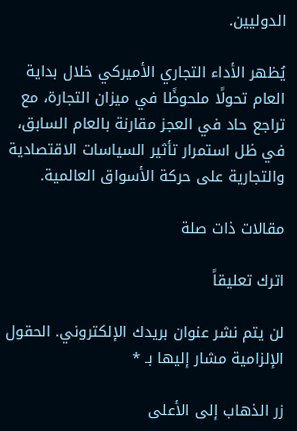الدوليين.

يُظهر الأداء التجاري الأميركي خلال بداية العام تحولًا ملحوظًا في ميزان التجارة، مع تراجع حاد في العجز مقارنة بالعام السابق، في ظل استمرار تأثير السياسات الاقتصادية والتجارية على حركة الأسواق العالمية.

مقالات ذات صلة

اترك تعليقاً

لن يتم نشر عنوان بريدك الإلكتروني. الحقول الإلزامية مشار إليها بـ *

زر الذهاب إلى الأعلى